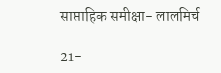साप्ताहिक समीक्षा- लालमिर्च

21-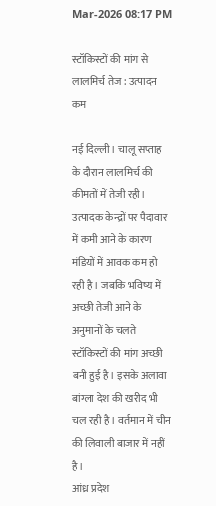Mar-2026 08:17 PM

स्टॉकिस्टों की मांग से लालमिर्च तेज : उत्पादन कम

नई दिल्ली। चालू सप्ताह के दौरान लालमिर्च की कीमतों में तेजी रही। उत्पादक केन्द्रों पर पैदावार में कमी आने के कारण मंडियों में आवक कम हो रही है। जबकि भविष्य में अच्छी तेजी आने के अनुमानों के चलते स्टॉकिस्टों की मांग अच्छी बनी हुई है। इसके अलावा बांग्ला देश की खरीद भी चल रही है। वर्तमान में चीन की लिवाली बाजार में नहीं है।
आंध्र प्रदेश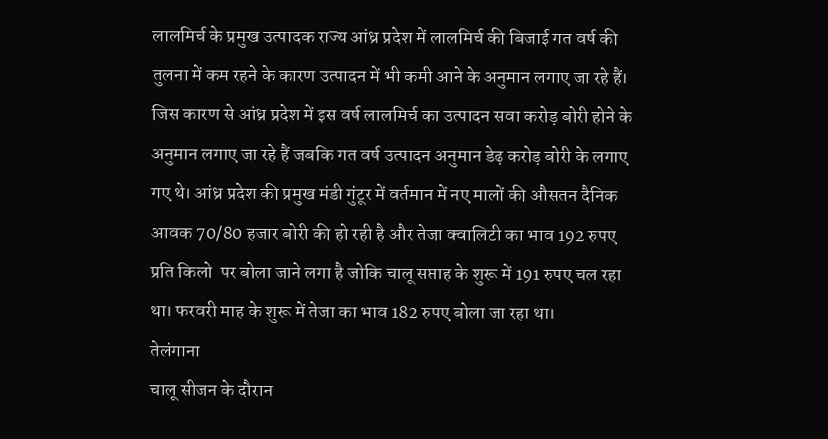लालमिर्च के प्रमुख उत्पादक राज्य आंध्र प्रदेश में लालमिर्च की बिजाई गत वर्ष की तुलना में कम रहने के कारण उत्पादन में भी कमी आने के अनुमान लगाए जा रहे हैं। जिस कारण से आंध्र प्रदेश में इस वर्ष लालमिर्च का उत्पादन सवा करोड़ बोरी होने के अनुमान लगाए जा रहे हैं जबकि गत वर्ष उत्पादन अनुमान डेढ़ करोड़ बोरी के लगाए गए थे। आंध्र प्रदेश की प्रमुख मंडी गुंटूर में वर्तमान में नए मालों की औसतन दैनिक आवक 70/80 हजार बोरी की हो रही है और तेजा क्वालिटी का भाव 192 रुपए प्रति किलो  पर बोला जाने लगा है जोकि चालू सप्ताह के शुरू में 191 रुपए चल रहा था। फरवरी माह के शुरू में तेजा का भाव 182 रुपए बोला जा रहा था।
तेलंगाना
चालू सीजन के दौरान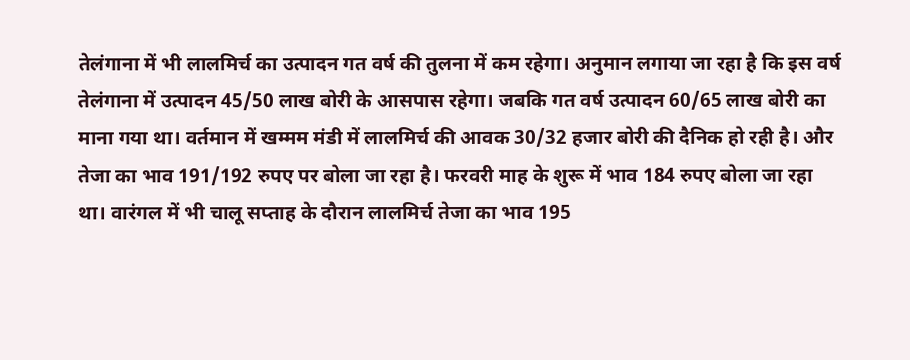तेलंगाना में भी लालमिर्च का उत्पादन गत वर्ष की तुलना में कम रहेगा। अनुमान लगाया जा रहा है कि इस वर्ष तेलंगाना में उत्पादन 45/50 लाख बोरी के आसपास रहेगा। जबकि गत वर्ष उत्पादन 60/65 लाख बोरी का माना गया था। वर्तमान में खम्मम मंडी में लालमिर्च की आवक 30/32 हजार बोरी की दैनिक हो रही है। और तेजा का भाव 191/192 रुपए पर बोला जा रहा है। फरवरी माह के शुरू में भाव 184 रुपए बोला जा रहा था। वारंगल में भी चालू सप्ताह के दौरान लालमिर्च तेजा का भाव 195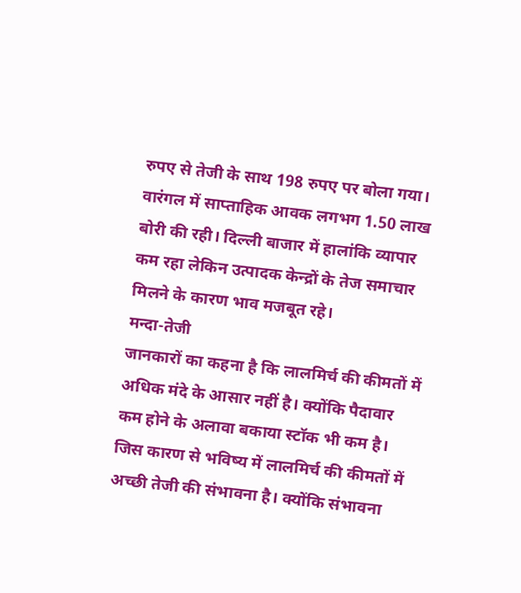रुपए से तेजी के साथ 198 रुपए पर बोला गया। वारंगल में साप्ताहिक आवक लगभग 1.50 लाख बोरी की रही। दिल्ली बाजार में हालांकि व्यापार कम रहा लेकिन उत्पादक केन्द्रों के तेज समाचार मिलने के कारण भाव मजबूत रहे।
मन्दा-तेजी
जानकारों का कहना है कि लालमिर्च की कीमतों में अधिक मंदे के आसार नहीं है। क्योंकि पैदावार कम होने के अलावा बकाया स्टॉक भी कम है। जिस कारण से भविष्य में लालमिर्च की कीमतों में अच्छी तेजी की संभावना है। क्योंकि संभावना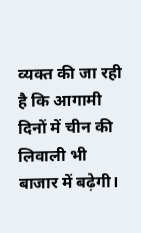व्यक्त की जा रही है कि आगामी दिनों में चीन की लिवाली भी बाजार में बढ़ेगी।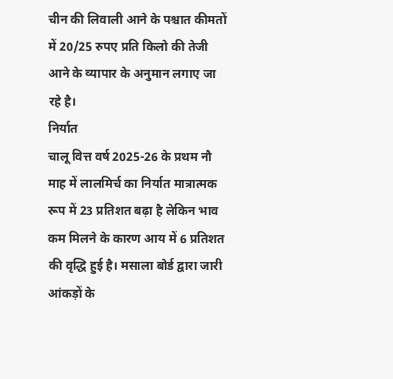चीन की लिवाली आने के पश्चात कीमतों में 20/25 रुपए प्रति किलो की तेजी आने के व्यापार के अनुमान लगाए जा रहे है।
निर्यात
चालू वित्त वर्ष 2025-26 के प्रथम नौ माह में लालमिर्च का निर्यात मात्रात्मक रूप में 23 प्रतिशत बढ़ा है लेकिन भाव कम मिलने के कारण आय में 6 प्रतिशत की वृद्धि हुई है। मसाला बोर्ड द्वारा जारी आंकड़ों के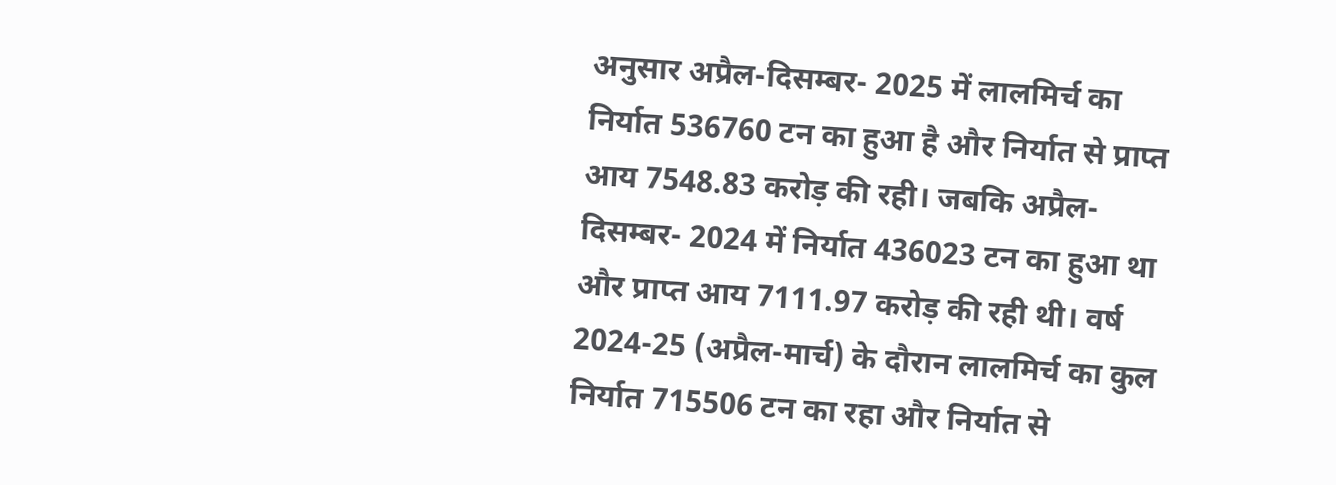अनुसार अप्रैल-दिसम्बर- 2025 में लालमिर्च का निर्यात 536760 टन का हुआ है और निर्यात से प्राप्त आय 7548.83 करोड़ की रही। जबकि अप्रैल-दिसम्बर- 2024 में निर्यात 436023 टन का हुआ था और प्राप्त आय 7111.97 करोड़ की रही थी। वर्ष 2024-25 (अप्रैल-मार्च) के दौरान लालमिर्च का कुल निर्यात 715506 टन का रहा और निर्यात से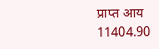प्राप्त आय 11404.90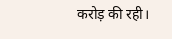करोड़ की रही।